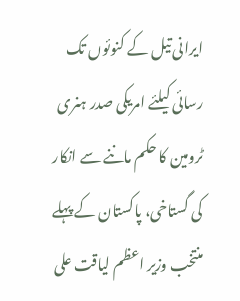ایرانی تیل کے کنوئوں تک رسائی کیلئے امریکی صدر ہنری ٹرومین کا حکم ماننے سے انکار کی گستاخی، پاکستان کے پہلے منتخب وزیر اعظم لیاقت علی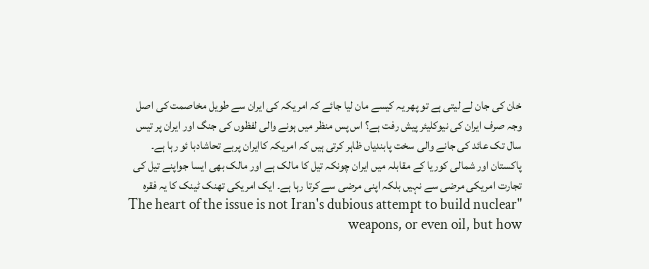خان کی جان لے لیتی ہے تو پھر یہ کیسے مان لیا جائے کہ امریکہ کی ایران سے طویل مخاصمت کی اصل وجہ صرف ایران کی نیوکلیئر پیش رفت ہے؟ اس پس منظر میں ہونے والی لفظوں کی جنگ اور ایران پر تیس سال تک عائد کی جانے والی سخت پابندیاں ظاہر کرتی ہیں کہ امریکہ کاایران پربے تحاشادبا ئو رہا ہے۔ پاکستان اور شمالی کوریا کے مقابلہ میں ایران چونکہ تیل کا مالک ہے اور مالک بھی ایسا جواپنے تیل کی تجارت امریکی مرضی سے نہیں بلکہ اپنی مرضی سے کرتا رہا ہے۔ ایک امریکی تھنک ٹینک کا یہ فقرہ "The heart of the issue is not Iran's dubious attempt to build nuclear weapons, or even oil, but how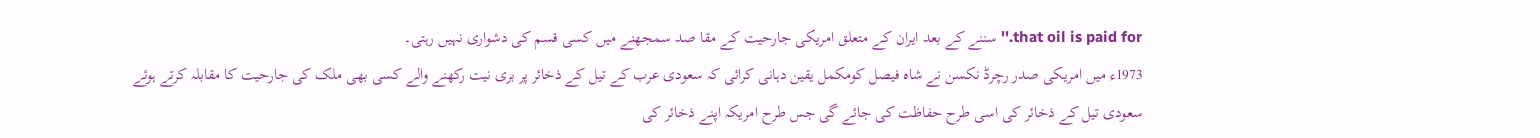that oil is paid for.'' سننے کے بعد ایران کے متعلق امریکی جارحیت کے مقا صد سمجھنے میں کسی قسم کی دشواری نہیں رہتی۔
1973ء میں امریکی صدر رچرڈ نکسن نے شاہ فیصل کومکمل یقین دہانی کرائی کہ سعودی عرب کے تیل کے ذخائر پر بری نیت رکھنے والے کسی بھی ملک کی جارحیت کا مقابلہ کرتے ہوئے سعودی تیل کے ذخائر کی اسی طرح حفاظت کی جائے گی جس طرح امریکہ اپنے ذخائر کی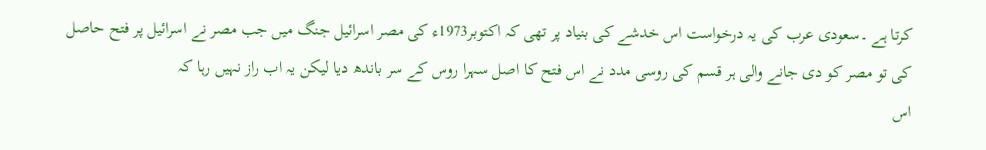کرتا ہے ۔سعودی عرب کی یہ درخواست اس خدشے کی بنیاد پر تھی کہ اکتوبر1973ء کی مصر اسرائیل جنگ میں جب مصر نے اسرائیل پر فتح حاصل کی تو مصر کو دی جانے والی ہر قسم کی روسی مدد نے اس فتح کا اصل سہرا روس کے سر باندھ دیا لیکن یہ اب راز نہیں رہا کہ
اس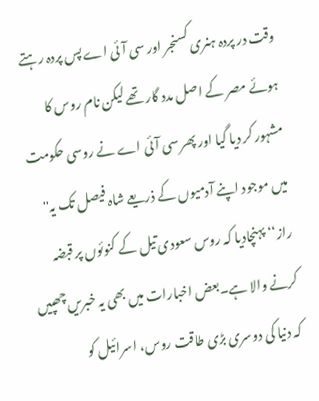وقت در پردہ ہنری کسنجر اور سی آئی اے پس پردہ رہتے ہوئے مصر کے اصل مدد گار تھے لیکن نام روس کا مشہور کر دیا گیا اور پھر سی آئی اے نے روسی حکومت میں موجود اپنے آدمیوں کے ذریعے شاہ فیصل تک یہ'' راز‘‘ پہنچادیا کہ روس سعودی تیل کے کنوئوں پر قبضہ کرنے والا ہے۔بعض اخبارات میں بھی یہ خبریں چھپیں کہ دنیا کی دوسری بڑی طاقت روس، اسرائیل کو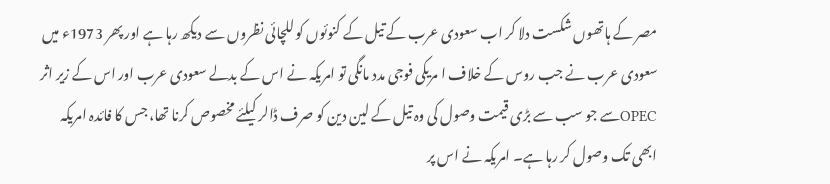مصر کے ہاتھوں شکست دلا کر اب سعودی عرب کے تیل کے کنوئوں کو للچائی نظروں سے دیکھ رہا ہے اور پھر 1973ء میں سعودی عرب نے جب روس کے خلاف ا مریکی فوجی مدد مانگی تو امریکہ نے اس کے بدلے سعودی عرب اور اس کے زیر اثر OPECسے جو سب سے بڑی قیمت وصول کی وہ تیل کے لین دین کو صرف ڈالر کیلئے مخصوص کرنا تھا، جس کا فائدہ امریکہ ابھی تک وصول کر رہا ہے۔ امریکہ نے اس پر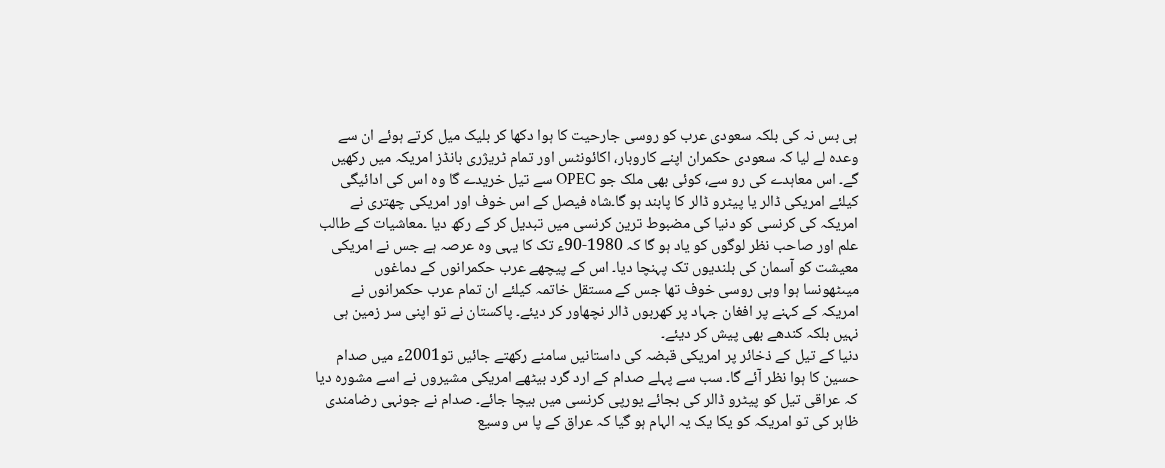ہی بس نہ کی بلکہ سعودی عرب کو روسی جارحیت کا ہوا دکھا کر بلیک میل کرتے ہوئے ان سے وعدہ لے لیا کہ سعودی حکمران اپنے کاروبار، اکائونٹس اور تمام ٹریژری بانڈز امریکہ میں رکھیں گے۔ اس معاہدے کی رو سے، کوئی بھی ملک جو OPEC سے تیل خریدے گا وہ اس کی ادائیگی کیلئے امریکی ڈالر یا پیٹرو ڈالر کا پابند ہو گا۔شاہ فیصل کے اس خوف اور امریکی چھتری نے امریکہ کی کرنسی کو دنیا کی مضبوط ترین کرنسی میں تبدیل کر کے رکھ دیا ۔معاشیات کے طالب علم اور صاحب نظر لوگوں کو یاد ہو گا کہ 1980-90ء تک کا یہی وہ عرصہ ہے جس نے امریکی معیشت کو آسمان کی بلندیوں تک پہنچا دیا۔ اس کے پیچھے عرب حکمرانوں کے دماغوں میںٹھونسا ہوا وہی روسی خوف تھا جس کے مستقل خاتمہ کیلئے ان تمام عرب حکمرانوں نے امریکہ کے کہنے پر افغان جہاد پر کھربوں ڈالر نچھاور کر دیئے۔ پاکستان نے تو اپنی سر زمین ہی نہیں بلکہ کندھے بھی پیش کر دیئے۔
دنیا کے تیل کے ذخائر پر امریکی قبضہ کی داستانیں سامنے رکھتے جائیں تو2001ء میں صدام حسین کا ہوا نظر آئے گا۔ سب سے پہلے صدام کے ارد گرد بیٹھے امریکی مشیروں نے اسے مشورہ دیا کہ عراقی تیل کو پیٹرو ڈالر کی بجائے یورپی کرنسی میں بیچا جائے۔ صدام نے جونہی رضامندی ظاہر کی تو امریکہ کو یکا یک یہ الہام ہو گیا کہ عراق کے پا س وسیع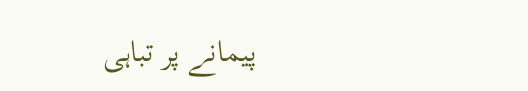پیمانے پر تباہی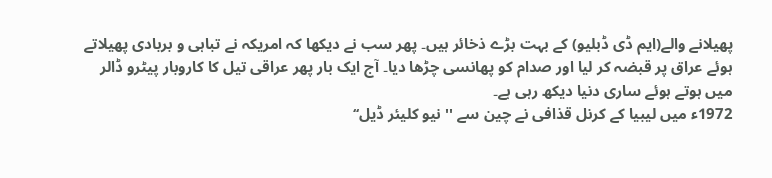پھیلانے والے(ایم ڈی ڈبلیو) کے بہت بڑے ذخائر ہیں۔ پھر سب نے دیکھا کہ امریکہ نے تباہی و بربادی پھیلاتے ہوئے عراق پر قبضہ کر لیا اور صدام کو پھانسی چڑھا دیا۔ آج ایک بار پھر عراقی تیل کا کاروبار پیٹرو ڈالر میں ہوتے ہوئے ساری دنیا دیکھ رہی ہے۔
1972ء میں لیبیا کے کرنل قذافی نے چین سے '' نیو کلیئر ڈیل‘‘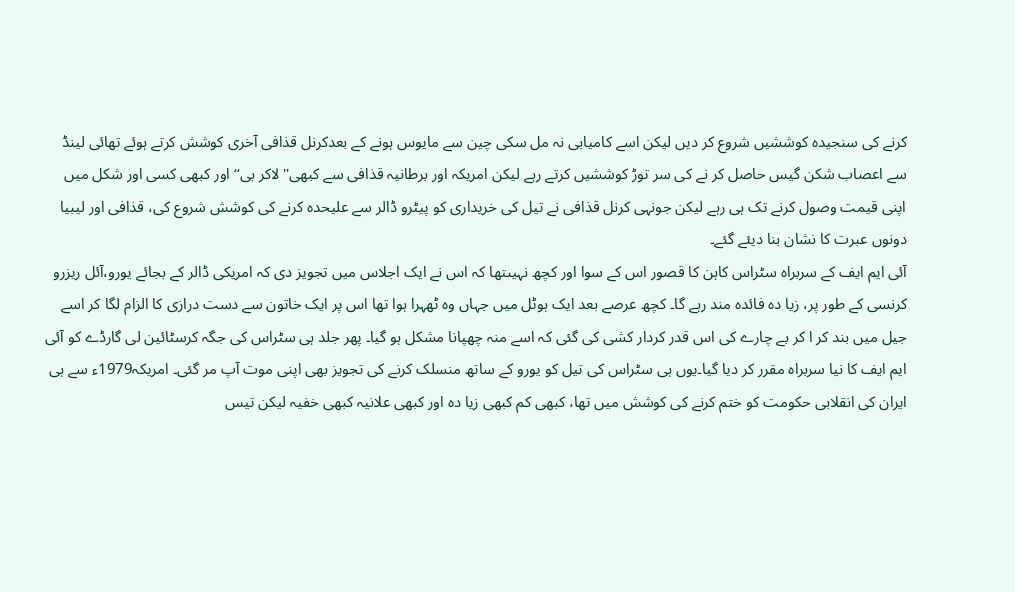کرنے کی سنجیدہ کوششیں شروع کر دیں لیکن اسے کامیابی نہ مل سکی چین سے مایوس ہونے کے بعدکرنل قذافی آخری کوشش کرتے ہوئے تھائی لینڈ سے اعصاب شکن گیس حاصل کر نے کی سر توڑ کوششیں کرتے رہے لیکن امریکہ اور برطانیہ قذافی سے کبھی'' لاکر بی‘‘ اور کبھی کسی اور شکل میں اپنی قیمت وصول کرنے تک ہی رہے لیکن جونہی کرنل قذافی نے تیل کی خریداری کو پیٹرو ڈالر سے علیحدہ کرنے کی کوشش شروع کی، قذافی اور لیبیا دونوں عبرت کا نشان بنا دیئے گئے۔
آئی ایم ایف کے سربراہ سٹراس کاہن کا قصور اس کے سوا اور کچھ نہیںتھا کہ اس نے ایک اجلاس میں تجویز دی کہ امریکی ڈالر کے بجائے یورو،آئل ریزرو کرنسی کے طور پر، زیا دہ فائدہ مند رہے گا۔ کچھ عرصے بعد ایک ہوٹل میں جہاں وہ ٹھہرا ہوا تھا اس پر ایک خاتون سے دست درازی کا الزام لگا کر اسے جیل میں بند کر ا کر بے چارے کی اس قدر کردار کشی کی گئی کہ اسے منہ چھپانا مشکل ہو گیا۔ پھر جلد ہی سٹراس کی جگہ کرسٹائین لی گارڈے کو آئی ایم ایف کا نیا سربراہ مقرر کر دیا گیا۔یوں ہی سٹراس کی تیل کو یورو کے ساتھ منسلک کرنے کی تجویز بھی اپنی موت آپ مر گئی۔ امریکہ1979ء سے ہی ایران کی انقلابی حکومت کو ختم کرنے کی کوشش میں تھا، کبھی کم کبھی زیا دہ اور کبھی علانیہ کبھی خفیہ لیکن تیس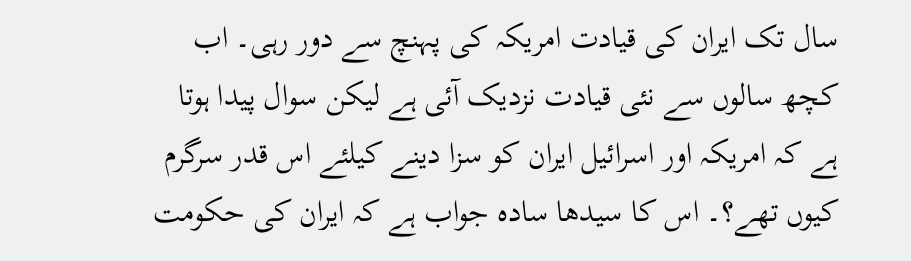سال تک ایران کی قیادت امریکہ کی پہنچ سے دور رہی۔ اب کچھ سالوں سے نئی قیادت نزدیک آئی ہے لیکن سوال پیدا ہوتا ہے کہ امریکہ اور اسرائیل ایران کو سزا دینے کیلئے اس قدر سرگرم کیوں تھے؟۔ اس کا سیدھا سادہ جواب ہے کہ ایران کی حکومت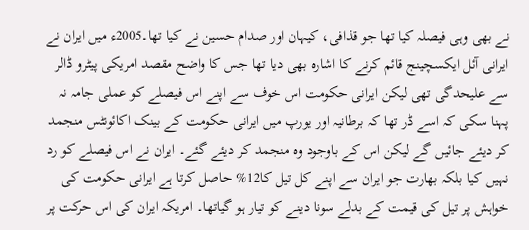نے بھی وہی فیصلہ کیا تھا جو قذافی، کیہان اور صدام حسین نے کیا تھا۔2005ء میں ایران نے ایرانی آئل ایکسچینج قائم کرنے کا اشارہ بھی دیا تھا جس کا واضح مقصد امریکی پیٹرو ڈالر سے علیحدگی تھی لیکن ایرانی حکومت اس خوف سے اپنے اس فیصلے کو عملی جامہ نہ پہنا سکی کہ اسے ڈر تھا کہ برطانیہ اور یورپ میں ایرانی حکومت کے بینک اکائونٹس منجمد کر دیئے جائیں گے لیکن اس کے باوجود وہ منجمد کر دیئے گئے۔ ایران نے اس فیصلے کو رد نہیں کیا بلکہ بھارت جو ایران سے اپنے کل تیل کا12% حاصل کرتا ہے ایرانی حکومت کی خواہش پر تیل کی قیمت کے بدلے سونا دینے کو تیار ہو گیاتھا۔ امریکہ ایران کی اس حرکت پر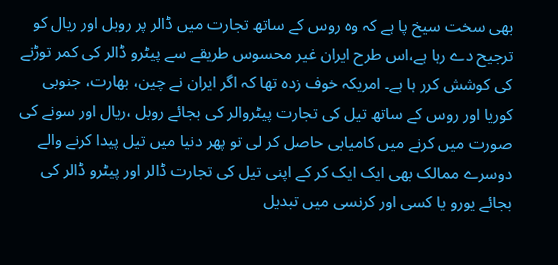بھی سخت سیخ پا ہے کہ وہ روس کے ساتھ تجارت میں ڈالر پر روبل اور ریال کو ترجیح دے رہا ہے،اس طرح ایران غیر محسوس طریقے سے پیٹرو ڈالر کی کمر توڑنے کی کوشش کرر ہا ہے۔ امریکہ خوف زدہ تھا کہ اگر ایران نے چین، بھارت، جنوبی کوریا اور روس کے ساتھ تیل کی تجارت پیٹروالر کی بجائے روبل ،ریال اور سونے کی صورت میں کرنے میں کامیابی حاصل کر لی تو پھر دنیا میں تیل پیدا کرنے والے دوسرے ممالک بھی ایک ایک کر کے اپنی تیل کی تجارت ڈالر اور پیٹرو ڈالر کی بجائے یورو یا کسی اور کرنسی میں تبدیل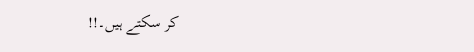کر سکتے ہیں۔!!